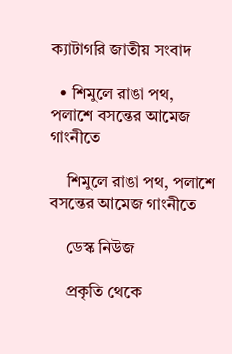ক্যাটাগরি জাতীয় সংবাদ

  • শিমুলে রাঙা পথ, পলাশে বসন্তের আমেজ গাংনীতে

    শিমুলে রাঙা পথ, পলাশে বসন্তের আমেজ গাংনীতে

    ডেস্ক নিউজ

    প্রকৃতি থেকে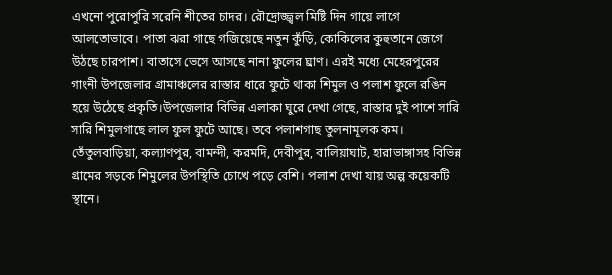এখনো পুরোপুরি সরেনি শীতের চাদর। রৌদ্রোজ্জ্বল মিষ্টি দিন গায়ে লাগে আলতোভাবে। পাতা ঝরা গাছে গজিয়েছে নতুন কুঁড়ি, কোকিলের কুহুতানে জেগে উঠছে চারপাশ। বাতাসে ভেসে আসছে নানা ফুলের ঘ্রাণ। এরই মধ্যে মেহেরপুরের গাংনী উপজেলার গ্রামাঞ্চলের রাস্তার ধারে ফুটে থাকা শিমুল ও পলাশ ফুলে রঙিন হয়ে উঠেছে প্রকৃতি।উপজেলার বিভিন্ন এলাকা ঘুরে দেখা গেছে, রাস্তার দুই পাশে সারি সারি শিমুলগাছে লাল ফুল ফুটে আছে। তবে পলাশগাছ তুলনামূলক কম। তেঁতুলবাড়িয়া, কল্যাণপুর, বামন্দী, করমদি, দেবীপুর, বালিয়াঘাট, হারাভাঙ্গাসহ বিভিন্ন গ্রামের সড়কে শিমুলের উপস্থিতি চোখে পড়ে বেশি। পলাশ দেখা যায় অল্প কয়েকটি স্থানে।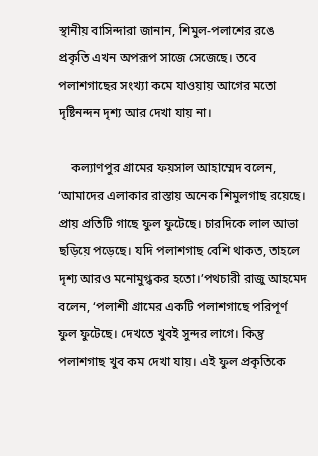স্থানীয় বাসিন্দারা জানান, শিমুল-পলাশের রঙে প্রকৃতি এখন অপরূপ সাজে সেজেছে। তবে পলাশগাছের সংখ্যা কমে যাওয়ায় আগের মতো দৃষ্টিনন্দন দৃশ্য আর দেখা যায় না।

    কল্যাণপুর গ্রামের ফয়সাল আহাম্মেদ বলেন, ‘আমাদের এলাকার রাস্তায় অনেক শিমুলগাছ রয়েছে। প্রায় প্রতিটি গাছে ফুল ফুটেছে। চারদিকে লাল আভা ছড়িয়ে পড়েছে। যদি পলাশগাছ বেশি থাকত, তাহলে দৃশ্য আরও মনোমুগ্ধকর হতো।’পথচারী রাজু আহমেদ বলেন, ‘পলাশী গ্রামের একটি পলাশগাছে পরিপূর্ণ ফুল ফুটেছে। দেখতে খুবই সুন্দর লাগে। কিন্তু পলাশগাছ খুব কম দেখা যায়। এই ফুল প্রকৃতিকে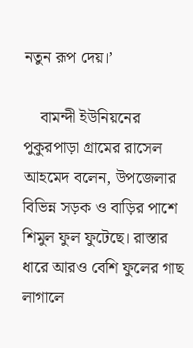নতুন রূপ দেয়।’

    বামন্দী ইউনিয়নের পুকুরপাড়া গ্রামের রাসেল আহমেদ বলেন, উপজেলার বিভিন্ন সড়ক ও বাড়ির পাশে শিমুল ফুল ফুটেছে। রাস্তার ধারে আরও বেশি ফুলের গাছ লাগালে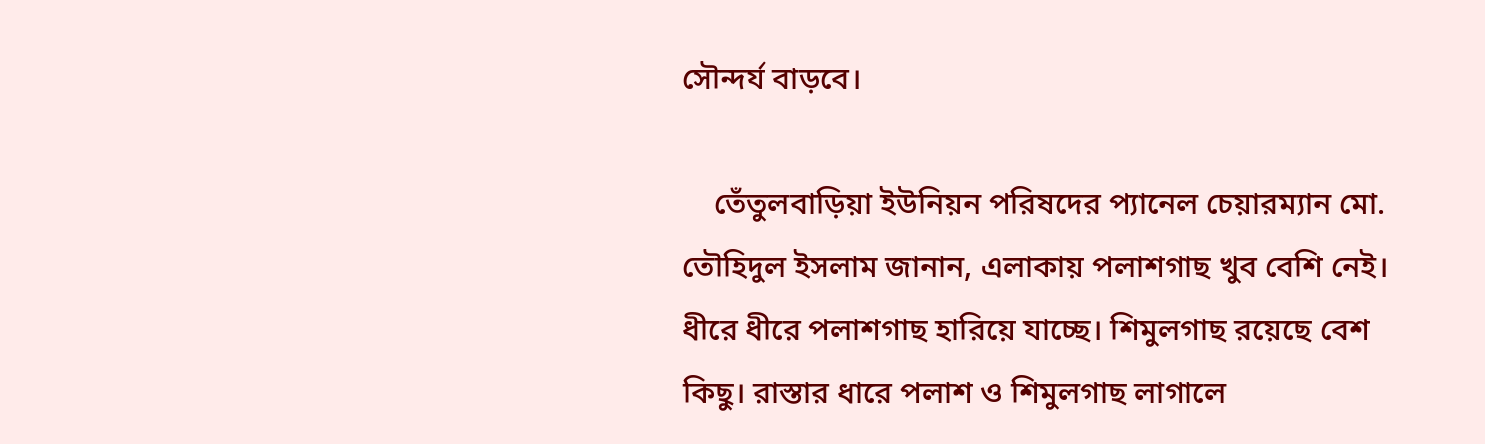সৌন্দর্য বাড়বে।

    তেঁতুলবাড়িয়া ইউনিয়ন পরিষদের প্যানেল চেয়ারম্যান মো. তৌহিদুল ইসলাম জানান, এলাকায় পলাশগাছ খুব বেশি নেই। ধীরে ধীরে পলাশগাছ হারিয়ে যাচ্ছে। শিমুলগাছ রয়েছে বেশ কিছু। রাস্তার ধারে পলাশ ও শিমুলগাছ লাগালে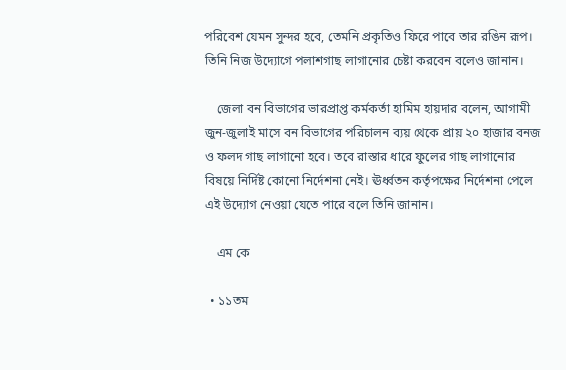পরিবেশ যেমন সুন্দর হবে, তেমনি প্রকৃতিও ফিরে পাবে তার রঙিন রূপ। তিনি নিজ উদ্যোগে পলাশগাছ লাগানোর চেষ্টা করবেন বলেও জানান।

    জেলা বন বিভাগের ভারপ্রাপ্ত কর্মকর্তা হামিম হায়দার বলেন, আগামী জুন-জুলাই মাসে বন বিভাগের পরিচালন ব্যয় থেকে প্রায় ২০ হাজার বনজ ও ফলদ গাছ লাগানো হবে। তবে রাস্তার ধারে ফুলের গাছ লাগানোর বিষয়ে নির্দিষ্ট কোনো নির্দেশনা নেই। ঊর্ধ্বতন কর্তৃপক্ষের নির্দেশনা পেলে এই উদ্যোগ নেওয়া যেতে পারে বলে তিনি জানান।

    এম কে

  • ১১তম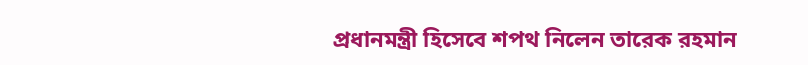প্রধানমন্ত্রী হিসেবে শপথ নিলেন তারেক রহমান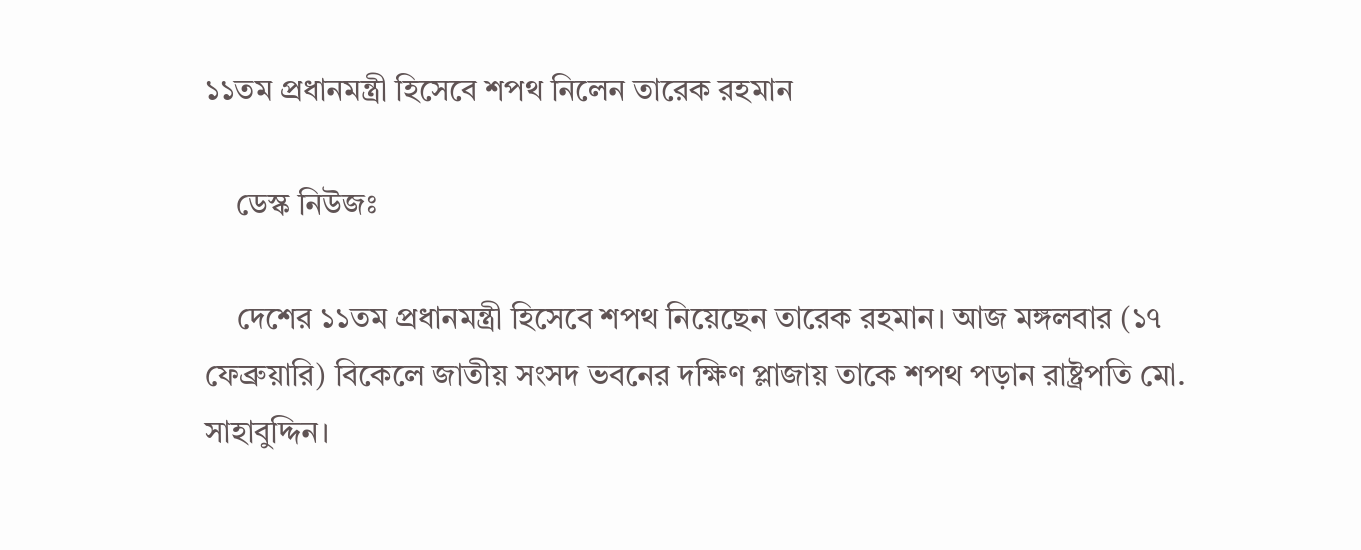১১তম প্রধানমন্ত্রী হিসেবে শপথ নিলেন তারেক রহমান

    ডেস্ক নিউজঃ

    দেশের ১১তম প্রধানমন্ত্রী হিসেবে শপথ নিয়েছেন তারেক রহমান। আজ মঙ্গলবার (১৭ ফেব্রুয়ারি) বিকেলে জাতীয় সংসদ ভবনের দক্ষিণ প্লাজায় তাকে শপথ পড়ান রাষ্ট্রপতি মো. সাহাবুদ্দিন।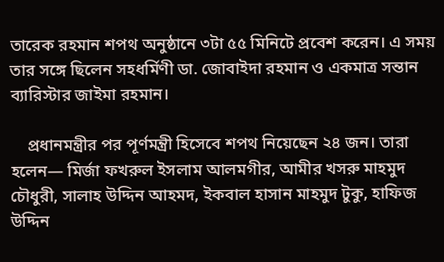তারেক রহমান শপথ অনুষ্ঠানে ৩টা ৫৫ মিনিটে প্রবেশ করেন। এ সময় তার সঙ্গে ছিলেন সহধর্মিণী ডা. জোবাইদা রহমান ও একমাত্র সন্তান ব্যারিস্টার জাইমা রহমান।

    প্রধানমন্ত্রীর পর পূর্ণমন্ত্রী হিসেবে শপথ নিয়েছেন ২৪ জন। তারা হলেন— মির্জা ফখরুল ইসলাম আলমগীর, আমীর খসরু মাহমুদ চৌধুরী, সালাহ উদ্দিন আহমদ, ইকবাল হাসান মাহমুদ টুকু, হাফিজ উদ্দিন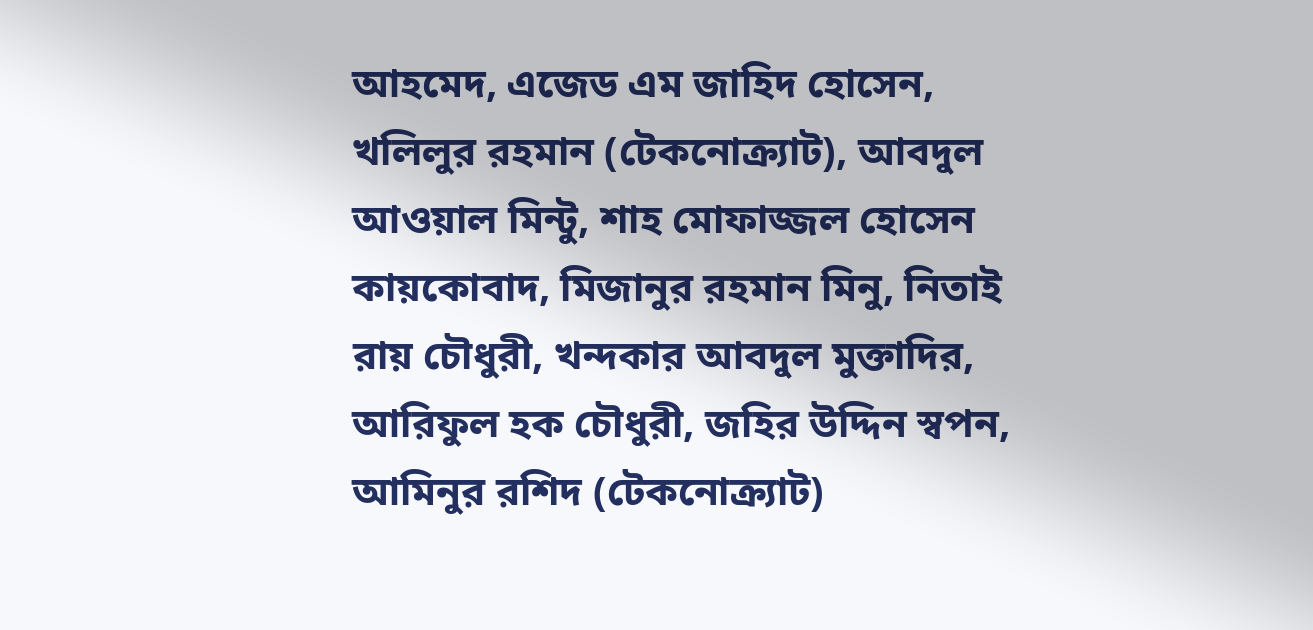আহমেদ, এজেড এম জাহিদ হোসেন, খলিলুর রহমান (টেকনোক্র্যাট), আবদুল আওয়াল মিন্টু, শাহ মোফাজ্জল হোসেন কায়কোবাদ, মিজানুর রহমান মিনু, নিতাই রায় চৌধুরী, খন্দকার আবদুল মুক্তাদির, আরিফুল হক চৌধুরী, জহির উদ্দিন স্বপন, আমিনুর রশিদ (টেকনোক্র্যাট)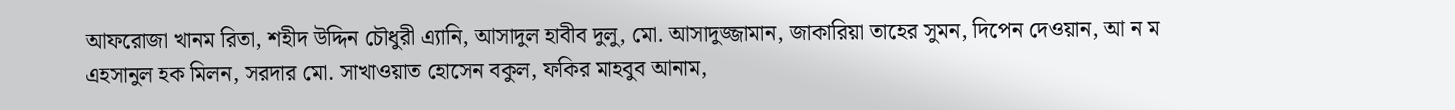আফরোজা খানম রিতা, শহীদ উদ্দিন চৌধুরী এ্যানি, আসাদুল হাবীব দুলু, মো. আসাদুজ্জামান, জাকারিয়া তাহের সুমন, দিপেন দেওয়ান, আ ন ম এহসানুল হক মিলন, সরদার মো. সাখাওয়াত হোসেন বকুল, ফকির মাহবুব আনাম,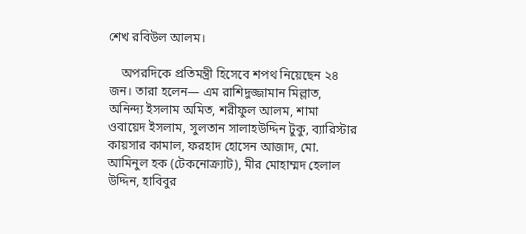শেখ রবিউল আলম।

    অপরদিকে প্রতিমন্ত্রী হিসেবে শপথ নিয়েছেন ২৪ জন। তারা হলেন— এম রাশিদুজ্জামান মিল্লাত, অনিন্দ্য ইসলাম অমিত, শরীফুল আলম, শামা ওবায়েদ ইসলাম, সুলতান সালাহউদ্দিন টুকু, ব্যারিস্টার কায়সার কামাল, ফরহাদ হোসেন আজাদ, মো. আমিনুল হক (টেকনোক্র্যাট), মীর মোহাম্মদ হেলাল উদ্দিন, হাবিবুর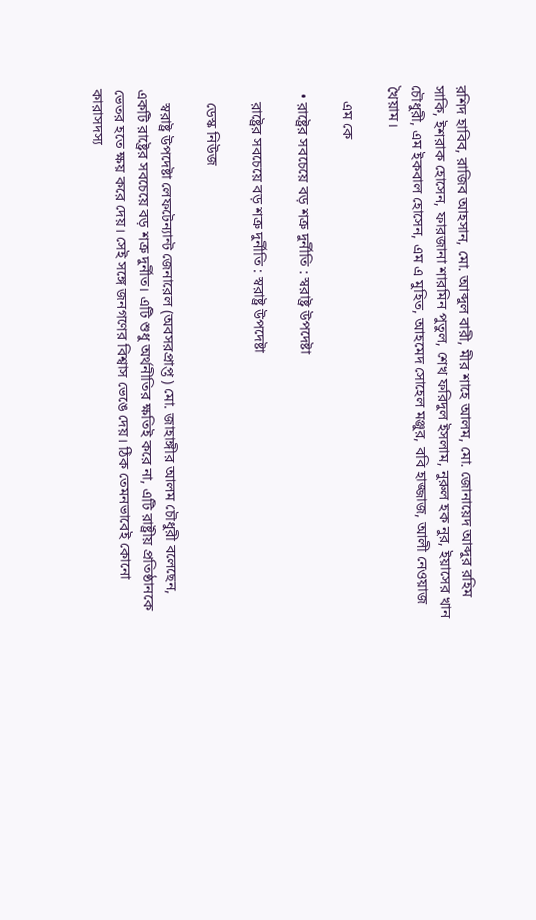রশিদ হাবিব, রাজিব আহসান, মো. আব্দুল বারী, মীর শাহে আলম, মো. জোনায়েদ আব্দুর রহিম সাকি, ইশরাক হোসেন, ফারজানা শারমিন পুতুল, শেখ ফরিদুল ইসলাম, নুরুল হক নুর, ইয়াসের খান চৌধুরী, এম ইকবাল হোসেন, এম এ মুহিত, আহমেদ সোহেল মঞ্জুর, ববি হাজ্জাজ, আলী নেওয়াজ খৈয়াম।

    এম কে

  • রাষ্ট্রের সবচেয়ে বড় শত্রু দুর্নীতি : স্বরাষ্ট্র উপদেষ্টা

    রাষ্ট্রের সবচেয়ে বড় শত্রু দুর্নীতি : স্বরাষ্ট্র উপদেষ্টা

    ডেস্ক নিউজ

    স্বরাষ্ট্র উপদেষ্টা লেফটেন্যান্ট জেনারেল (অবসরপ্রাপ্ত ) মো. জাহাঙ্গীর আলম চৌধুরী বলেছেন, একটি রাষ্ট্রের সবচেয়ে বড় শত্রু দুর্নীত। এটি শুধু অর্থনীতির ক্ষতিই করে না, এটি রাষ্ট্রীয় প্রতিষ্ঠানকে ভেতর হতে ক্ষয় করে দেয়। সেই সঙ্গে জনগণের বিশ্বাস ভেঙে দেয়। ঠিক তেমনভাবেই কোনো কারাসদস্য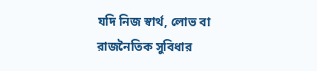যদি নিজ স্বার্থ, লোভ বা রাজনৈতিক সুবিধার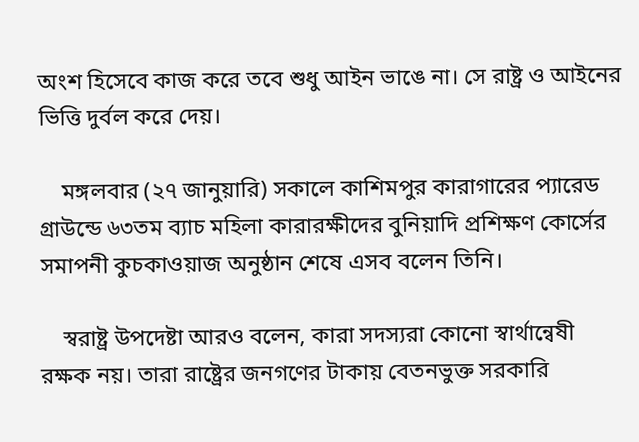অংশ হিসেবে কাজ করে তবে শুধু আইন ভাঙে না। সে রাষ্ট্র ও আইনের ভিত্তি দুর্বল করে দেয়।

    মঙ্গলবার (২৭ জানুয়ারি) সকালে কাশিমপুর কারাগারের প্যারেড গ্রাউন্ডে ৬৩তম ব্যাচ মহিলা কারারক্ষীদের বুনিয়াদি প্রশিক্ষণ কোর্সের সমাপনী কুচকাওয়াজ অনুষ্ঠান শেষে এসব বলেন তিনি।

    স্বরাষ্ট্র উপদেষ্টা আরও বলেন, কারা সদস্যরা কোনো স্বার্থান্বেষী রক্ষক নয়। তারা রাষ্ট্রের জনগণের টাকায় বেতনভুক্ত সরকারি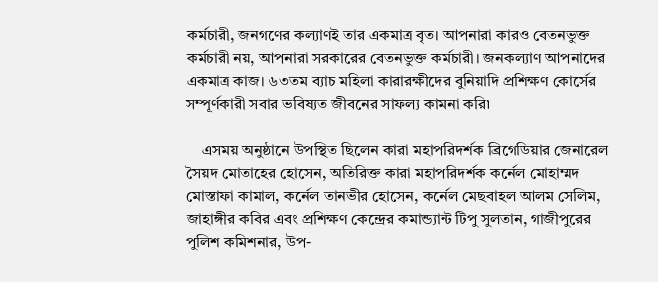কর্মচারী, জনগণের কল্যাণই তার একমাত্র বৃত। আপনারা কারও বেতনভুক্ত কর্মচারী নয়, আপনারা সরকারের বেতনভুক্ত কর্মচারী। জনকল্যাণ আপনাদের একমাত্র কাজ। ৬৩তম ব্যাচ মহিলা কারারক্ষীদের বুনিয়াদি প্রশিক্ষণ কোর্সের সম্পূর্ণকারী সবার ভবিষ্যত জীবনের সাফল্য কামনা করি৷

    এসময় অনুষ্ঠানে উপস্থিত ছিলেন কারা মহাপরিদর্শক ব্রিগেডিয়ার জেনারেল সৈয়দ মোতাহের হোসেন, অতিরিক্ত কারা মহাপরিদর্শক কর্নেল মোহাম্মদ মোস্তাফা কামাল, কর্নেল তানভীর হোসেন, কর্নেল মেছবাহল আলম সেলিম, জাহাঙ্গীর কবির এবং প্রশিক্ষণ কেন্দ্রের কমান্ড্যান্ট টিপু সুলতান, গাজীপুরের পুলিশ কমিশনার, উপ-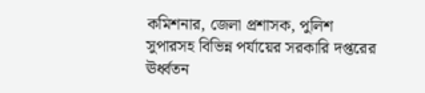কমিশনার, জেলা প্রশাসক, পুলিশ সুপারসহ বিভিন্ন পর্যায়ের সরকারি দপ্তরের ঊর্ধ্বতন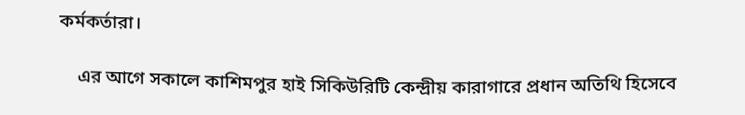কর্মকর্তারা।

    এর আগে সকালে কাশিমপুর হাই সিকিউরিটি কেন্দ্রীয় কারাগারে প্রধান অতিথি হিসেবে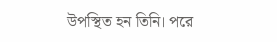উপস্থিত হন তিনি। পরে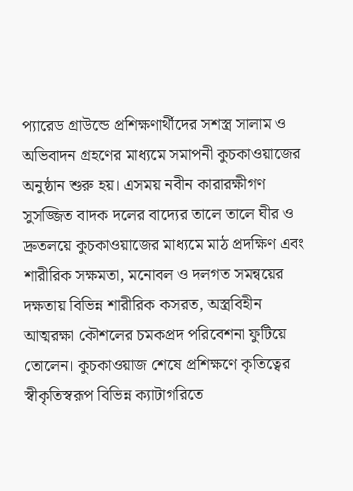প্যারেড গ্রাউন্ডে প্রশিক্ষণার্থীদের সশস্ত্র সালাম ও অভিবাদন গ্রহণের মাধ্যমে সমাপনী কুচকাওয়াজের অনুষ্ঠান শুরু হয়। এসময় নবীন কারারক্ষীগণ সুসজ্জিত বাদক দলের বাদ্যের তালে তালে ঘীর ও দ্রুতলয়ে কুচকাওয়াজের মাধ্যমে মাঠ প্রদক্ষিণ এবং শারীরিক সক্ষমতা, মনোবল ও দলগত সমন্বয়ের দক্ষতায় বিভিন্ন শারীরিক কসরত, অস্ত্রবিহীন আত্মরক্ষা কৌশলের চমকপ্রদ পরিবেশনা ফুটিয়ে তোলেন। কুচকাওয়াজ শেষে প্রশিক্ষণে কৃতিত্বের স্বীকৃতিস্বরূপ বিভিন্ন ক্যাটাগরিতে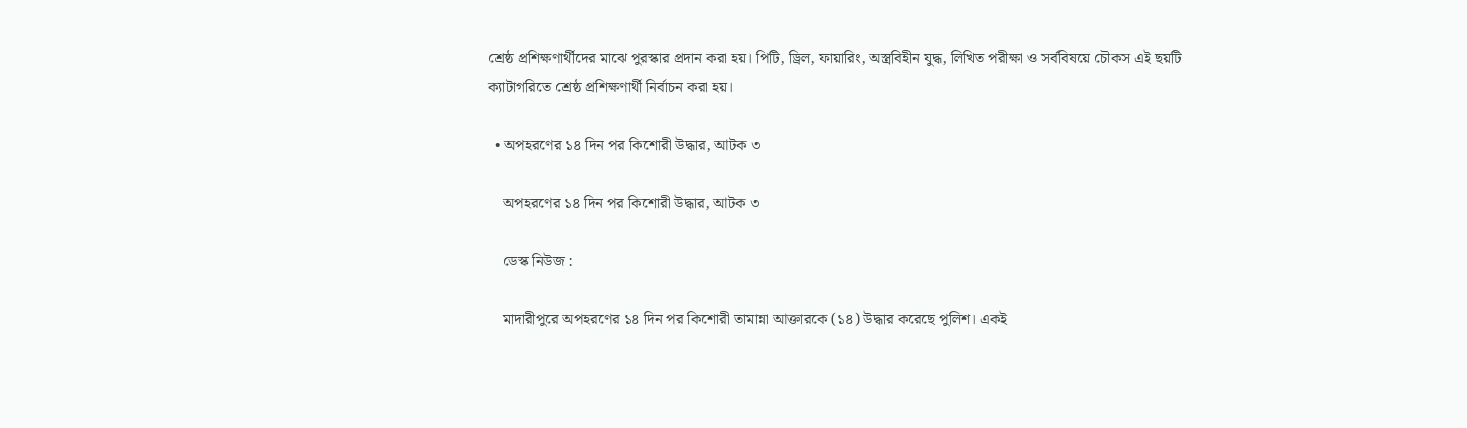শ্রেষ্ঠ প্রশিক্ষণার্থীদের মাঝে পুরস্কার প্রদান করা হয়। পিটি, ড্রিল, ফায়ারিং, অস্ত্রবিহীন যুদ্ধ, লিখিত পরীক্ষা ও সর্ববিষয়ে চৌকস এই ছয়টি ক্যাটাগরিতে শ্রেষ্ঠ প্রশিক্ষণার্থী নির্বাচন করা হয়।

  • অপহরণের ১৪ দিন পর কিশোরী উদ্ধার, আটক ৩

    অপহরণের ১৪ দিন পর কিশোরী উদ্ধার, আটক ৩

    ডেস্ক নিউজ :

    মাদারীপুরে অপহরণের ১৪ দিন পর কিশোরী তামান্না আক্তারকে (১৪) উদ্ধার করেছে পুলিশ। একই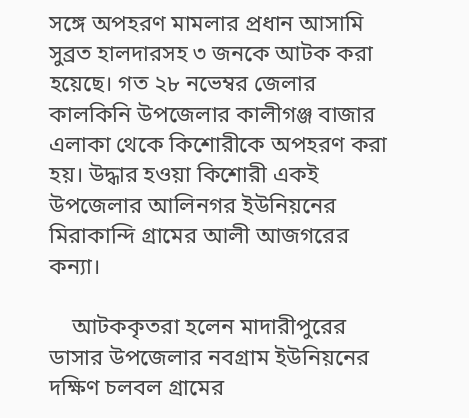সঙ্গে অপহরণ মামলার প্রধান আসামি সুব্রত হালদারসহ ৩ জনকে আটক করা হয়েছে। গত ২৮ নভেম্বর জেলার কালকিনি উপজেলার কালীগঞ্জ বাজার এলাকা থেকে কিশোরীকে অপহরণ করা হয়। উদ্ধার হওয়া কিশোরী একই উপজেলার আলিনগর ইউনিয়নের মিরাকান্দি গ্রামের আলী আজগরের কন্যা।

    আটককৃতরা হলেন মাদারীপুরের ডাসার উপজেলার নবগ্রাম ইউনিয়নের দক্ষিণ চলবল গ্রামের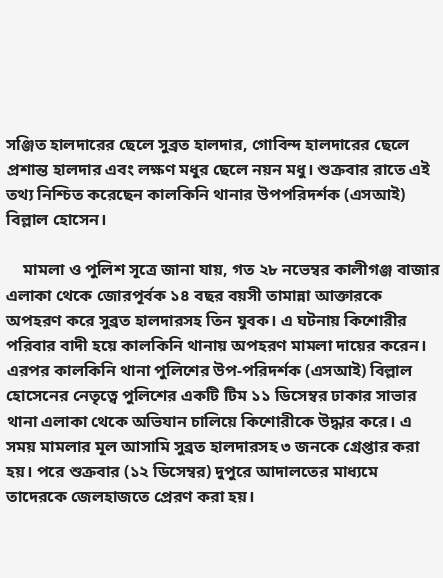সঞ্জিত হালদারের ছেলে সুব্রত হালদার, গোবিন্দ হালদারের ছেলে প্রশান্ত হালদার এবং লক্ষণ মধুর ছেলে নয়ন মধু। শুক্রবার রাতে এই তথ্য নিশ্চিত করেছেন কালকিনি থানার উপপরিদর্শক (এসআই) বিল্লাল হোসেন।

    মামলা ও পুলিশ সূত্রে জানা যায়, গত ২৮ নভেম্বর কালীগঞ্জ বাজার এলাকা থেকে জোরপূর্বক ১৪ বছর বয়সী তামান্না আক্তারকে অপহরণ করে সুব্রত হালদারসহ তিন যুবক। এ ঘটনায় কিশোরীর পরিবার বাদী হয়ে কালকিনি থানায় অপহরণ মামলা দায়ের করেন। এরপর কালকিনি থানা পুলিশের উপ-পরিদর্শক (এসআই) বিল্লাল হোসেনের নেতৃত্বে পুলিশের একটি টিম ১১ ডিসেম্বর ঢাকার সাভার থানা এলাকা থেকে অভিযান চালিয়ে কিশোরীকে উদ্ধার করে। এ সময় মামলার মূল আসামি সুব্রত হালদারসহ ৩ জনকে গ্রেপ্তার করা হয়। পরে শুক্রবার (১২ ডিসেম্বর) দুপুরে আদালতের মাধ্যমে তাদেরকে জেলহাজতে প্রেরণ করা হয়।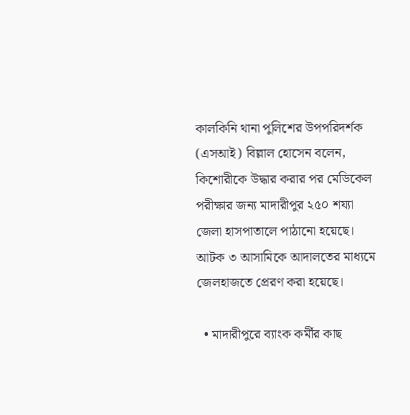কালকিনি থানা পুলিশের উপপরিদর্শক (এসআই) বিল্লাল হোসেন বলেন, কিশোরীকে উদ্ধার করার পর মেডিকেল পরীক্ষার জন্য মাদারীপুর ২৫০ শয্যা জেলা হাসপাতালে পাঠানো হয়েছে। আটক ৩ আসামিকে আদালতের মাধ্যমে জেলহাজতে প্রেরণ করা হয়েছে।

  • মাদারীপুরে ব্যাংক কর্মীর কাছ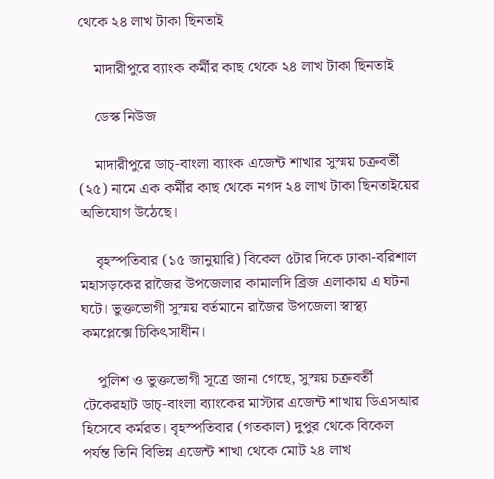থেকে ২৪ লাখ টাকা ছিনতাই

    মাদারীপুরে ব্যাংক কর্মীর কাছ থেকে ২৪ লাখ টাকা ছিনতাই

    ডেস্ক নিউজ

    মাদারীপুরে ডাচ্-বাংলা ব্যাংক এজেন্ট শাখার সুস্ময় চক্রবর্তী (২৫) নামে এক কর্মীর কাছ থেকে নগদ ২৪ লাখ টাকা ছিনতাইয়ের অভিযোগ উঠেছে।

    বৃহস্পতিবার (১৫ জানুয়ারি) বিকেল ৫টার দিকে ঢাকা-বরিশাল মহাসড়কের রাজৈর উপজেলার কামালদি ব্রিজ এলাকায় এ ঘটনা ঘটে। ভুক্তভোগী সুস্ময় বর্তমানে রাজৈর উপজেলা স্বাস্থ্য কমপ্লেক্সে চিকিৎসাধীন।

    পুলিশ ও ভুক্তভোগী সূত্রে জানা গেছে, সুস্ময় চক্রবর্তী টেকেরহাট ডাচ্-বাংলা ব্যাংকের মাস্টার এজেন্ট শাখায় ডিএসআর হিসেবে কর্মরত। বৃহস্পতিবার (গতকাল) দুপুর থেকে বিকেল পর্যন্ত তিনি বিভিন্ন এজেন্ট শাখা থেকে মোট ২৪ লাখ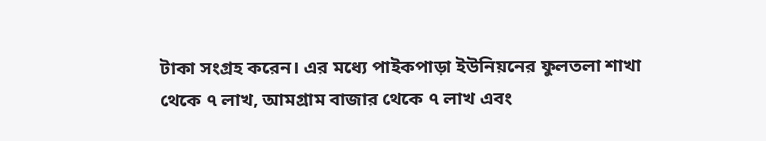টাকা সংগ্রহ করেন। এর মধ্যে পাইকপাড়া ইউনিয়নের ফুলতলা শাখা থেকে ৭ লাখ, আমগ্রাম বাজার থেকে ৭ লাখ এবং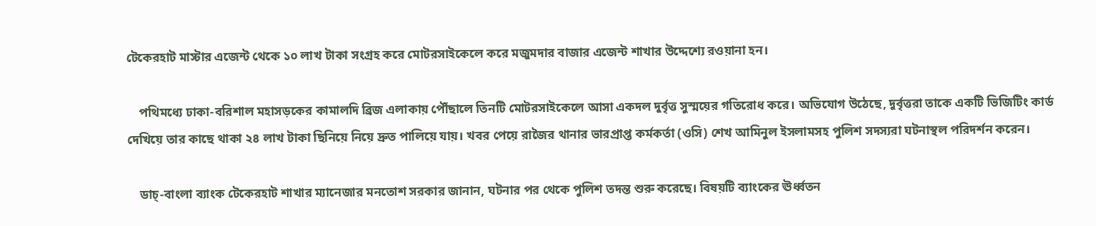টেকেরহাট মাস্টার এজেন্ট থেকে ১০ লাখ টাকা সংগ্রহ করে মোটরসাইকেলে করে মজুমদার বাজার এজেন্ট শাখার উদ্দেশ্যে রওয়ানা হন।

    পথিমধ্যে ঢাকা-বরিশাল মহাসড়কের কামালদি ব্রিজ এলাকায় পৌঁছালে তিনটি মোটরসাইকেলে আসা একদল দুর্বৃত্ত সুস্ময়ের গতিরোধ করে। অভিযোগ উঠেছে, দুর্বৃত্তরা তাকে একটি ভিজিটিং কার্ড দেখিয়ে তার কাছে থাকা ২৪ লাখ টাকা ছিনিয়ে নিয়ে দ্রুত পালিয়ে যায়। খবর পেয়ে রাজৈর থানার ভারপ্রাপ্ত কর্মকর্তা (ওসি) শেখ আমিনুল ইসলামসহ পুলিশ সদস্যরা ঘটনাস্থল পরিদর্শন করেন।

    ডাচ্-বাংলা ব্যাংক টেকেরহাট শাখার ম্যানেজার মনতোশ সরকার জানান, ঘটনার পর থেকে পুলিশ তদন্ত শুরু করেছে। বিষয়টি ব্যাংকের ঊর্ধ্বতন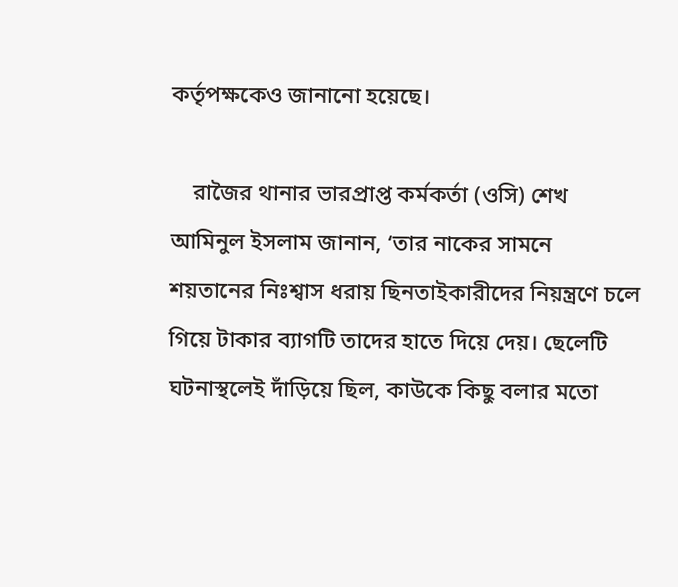কর্তৃপক্ষকেও জানানো হয়েছে।

    রাজৈর থানার ভারপ্রাপ্ত কর্মকর্তা (ওসি) শেখ আমিনুল ইসলাম জানান, ‘তার নাকের সামনে শয়তানের নিঃশ্বাস ধরায় ছিনতাইকারীদের নিয়ন্ত্রণে চলে গিয়ে টাকার ব্যাগটি তাদের হাতে দিয়ে দেয়। ছেলেটি ঘটনাস্থলেই দাঁড়িয়ে ছিল, কাউকে কিছু বলার মতো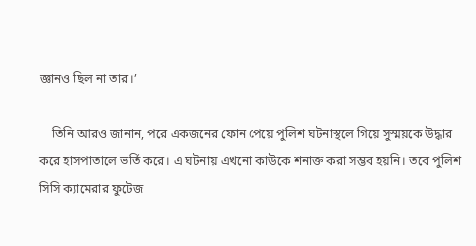জ্ঞানও ছিল না তার।’

    তিনি আরও জানান, পরে একজনের ফোন পেয়ে পুলিশ ঘটনাস্থলে গিয়ে সুস্ময়কে উদ্ধার করে হাসপাতালে ভর্তি করে। এ ঘটনায় এখনো কাউকে শনাক্ত করা সম্ভব হয়নি। তবে পুলিশ সিসি ক্যামেরার ফুটেজ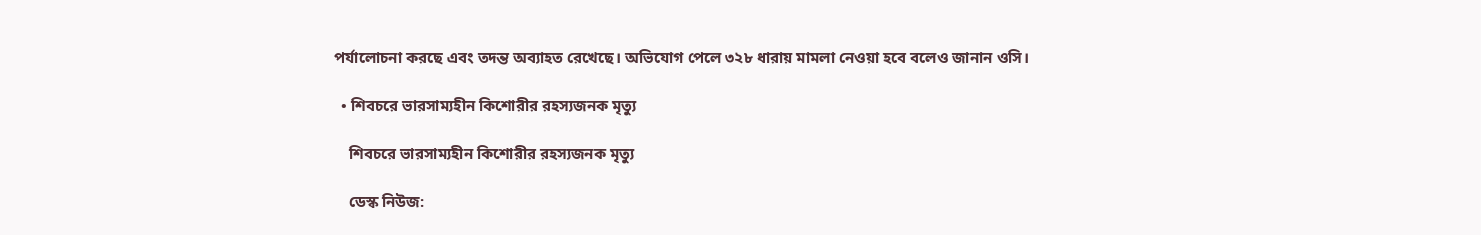পর্যালোচনা করছে এবং তদন্ত অব্যাহত রেখেছে। অভিযোগ পেলে ৩২৮ ধারায় মামলা নেওয়া হবে বলেও জানান ওসি।

  • শিবচরে ভারসাম্যহীন কিশোরীর রহস্যজনক মৃত্যু

    শিবচরে ভারসাম্যহীন কিশোরীর রহস্যজনক মৃত্যু

    ডেস্ক নিউজ: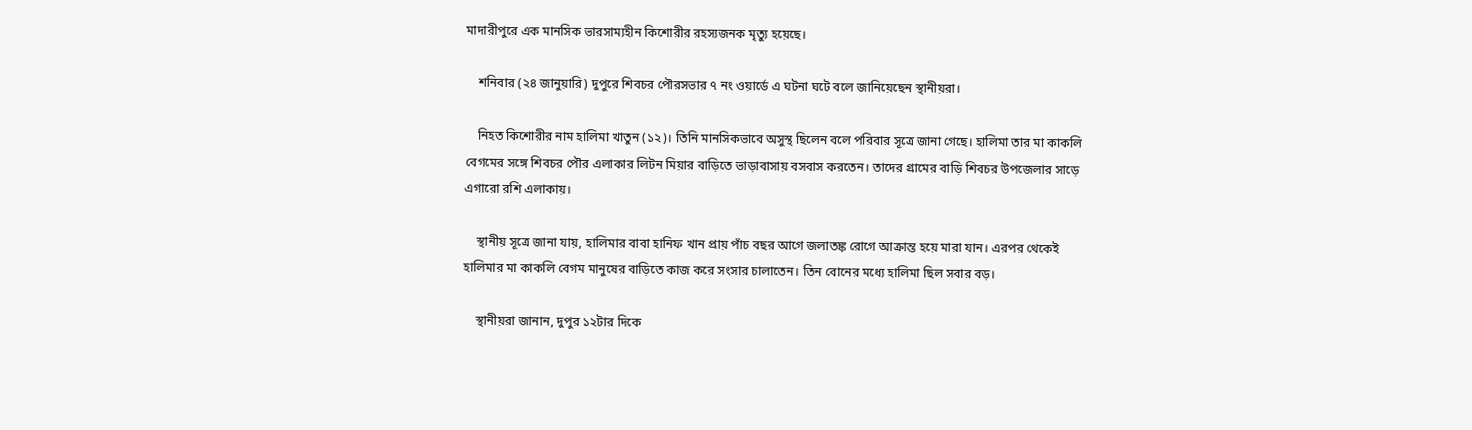মাদারীপুরে এক মানসিক ভারসাম্যহীন কিশোরীর রহস্যজনক মৃত্যু হয়েছে।

    শনিবার (২৪ জানুয়ারি) দুপুরে শিবচর পৌরসভার ৭ নং ওয়ার্ডে এ ঘটনা ঘটে বলে জানিয়েছেন স্থানীয়রা।

    নিহত কিশোরীর নাম হালিমা খাতুন (১২)। তিনি মানসিকভাবে অসুস্থ ছিলেন বলে পরিবার সূত্রে জানা গেছে। হালিমা তার মা কাকলি বেগমের সঙ্গে শিবচর পৌর এলাকার লিটন মিয়ার বাড়িতে ভাড়াবাসায় বসবাস করতেন। তাদের গ্রামের বাড়ি শিবচর উপজেলার সাড়ে এগারো রশি এলাকায়।

    স্থানীয় সূত্রে জানা যায়, হালিমার বাবা হানিফ খান প্রায় পাঁচ বছর আগে জলাতঙ্ক রোগে আক্রান্ত হয়ে মারা যান। এরপর থেকেই হালিমার মা কাকলি বেগম মানুষের বাড়িতে কাজ করে সংসার চালাতেন। তিন বোনের মধ্যে হালিমা ছিল সবার বড়।

    স্থানীয়রা জানান, দুপুর ১২টার দিকে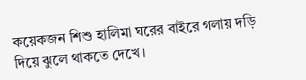কয়েকজন শিশু হালিমা ঘরের বাইরে গলায় দড়ি দিয়ে ঝুলে থাকতে দেখে।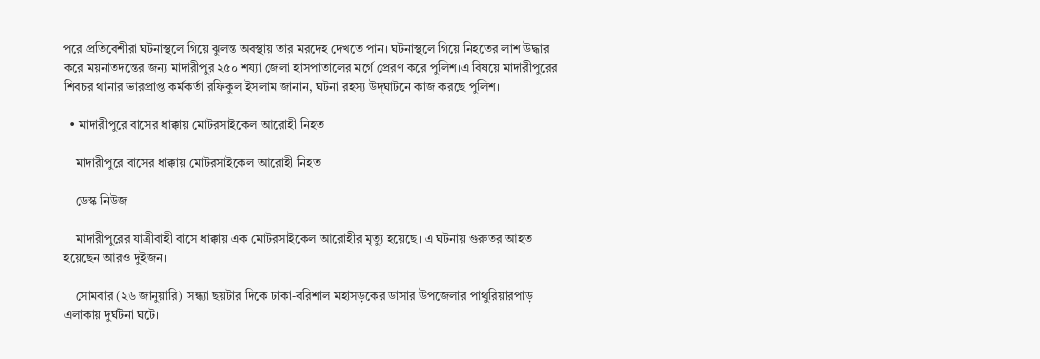পরে প্রতিবেশীরা ঘটনাস্থলে গিয়ে ঝুলন্ত অবস্থায় তার মরদেহ দেখতে পান। ঘটনাস্থলে গিয়ে নিহতের লাশ উদ্ধার করে ময়নাতদন্তের জন্য মাদারীপুর ২৫০ শয্যা জেলা হাসপাতালের মর্গে প্রেরণ করে পুলিশ।এ বিষয়ে মাদারীপুরের শিবচর থানার ভারপ্রাপ্ত কর্মকর্তা রফিকুল ইসলাম জানান, ঘটনা রহস্য উদ্‌ঘাটনে কাজ করছে পুলিশ।

  • মাদারীপুরে বাসের ধাক্কায় মোটরসাইকেল আরোহী নিহত

    মাদারীপুরে বাসের ধাক্কায় মোটরসাইকেল আরোহী নিহত

    ডেস্ক নিউজ

    মাদারীপুরের যাত্রীবাহী বাসে ধাক্কায় এক মোটরসাইকেল আরোহীর মৃত্যু হয়েছে। এ ঘটনায় গুরুতর আহত হয়েছেন আরও দুইজন।

    সোমবার (২৬ জানুয়ারি) সন্ধ্যা ছয়টার দিকে ঢাকা-বরিশাল মহাসড়কের ডাসার উপজেলার পাথুরিয়ারপাড় এলাকায় দুর্ঘটনা ঘটে।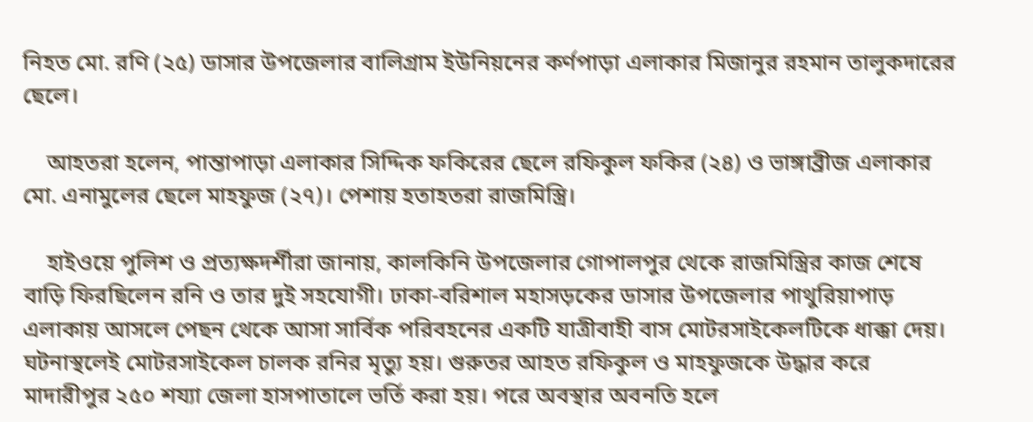নিহত মো. রণি (২৫) ডাসার উপজেলার বালিগ্রাম ইউনিয়নের কর্ণপাড়া এলাকার মিজানুর রহমান তালুকদারের ছেলে।

    আহতরা হলেন, পান্তাপাড়া এলাকার সিদ্দিক ফকিরের ছেলে রফিকুল ফকির (২৪) ও ভাঙ্গাব্রীজ এলাকার মো. এনামুলের ছেলে মাহফুজ (২৭)। পেশায় হতাহতরা রাজমিস্ত্রি।

    হাইওয়ে পুলিশ ও প্রত্যক্ষদর্শীরা জানায়, কালকিনি উপজেলার গোপালপুর থেকে রাজমিস্ত্রির কাজ শেষে বাড়ি ফিরছিলেন রনি ও তার দুই সহযোগী। ঢাকা-বরিশাল মহাসড়কের ডাসার উপজেলার পাথুরিয়াপাড় এলাকায় আসলে পেছন থেকে আসা সার্বিক পরিবহনের একটি যাত্রীবাহী বাস মোটরসাইকেলটিকে ধাক্কা দেয়। ঘটনাস্থলেই মোটরসাইকেল চালক রনির মৃত্যু হয়। গুরুতর আহত রফিকুল ও মাহফুজকে উদ্ধার করে মাদারীপুর ২৫০ শয্যা জেলা হাসপাতালে ভর্তি করা হয়। পরে অবস্থার অবনতি হলে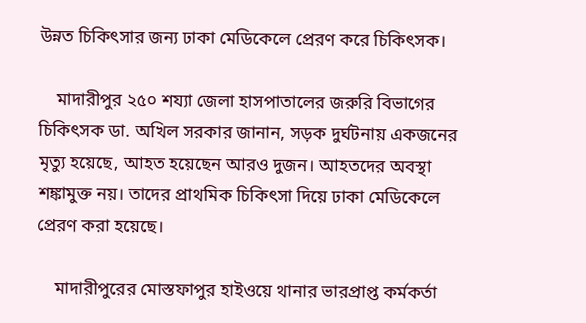উন্নত চিকিৎসার জন্য ঢাকা মেডিকেলে প্রেরণ করে চিকিৎসক।

    মাদারীপুর ২৫০ শয্যা জেলা হাসপাতালের জরুরি বিভাগের চিকিৎসক ডা. অখিল সরকার জানান, সড়ক দুর্ঘটনায় একজনের মৃত্যু হয়েছে, আহত হয়েছেন আরও দুজন। আহতদের অবস্থা শঙ্কামুক্ত নয়। তাদের প্রাথমিক চিকিৎসা দিয়ে ঢাকা মেডিকেলে প্রেরণ করা হয়েছে।

    মাদারীপুরের মোস্তফাপুর হাইওয়ে থানার ভারপ্রাপ্ত কর্মকর্তা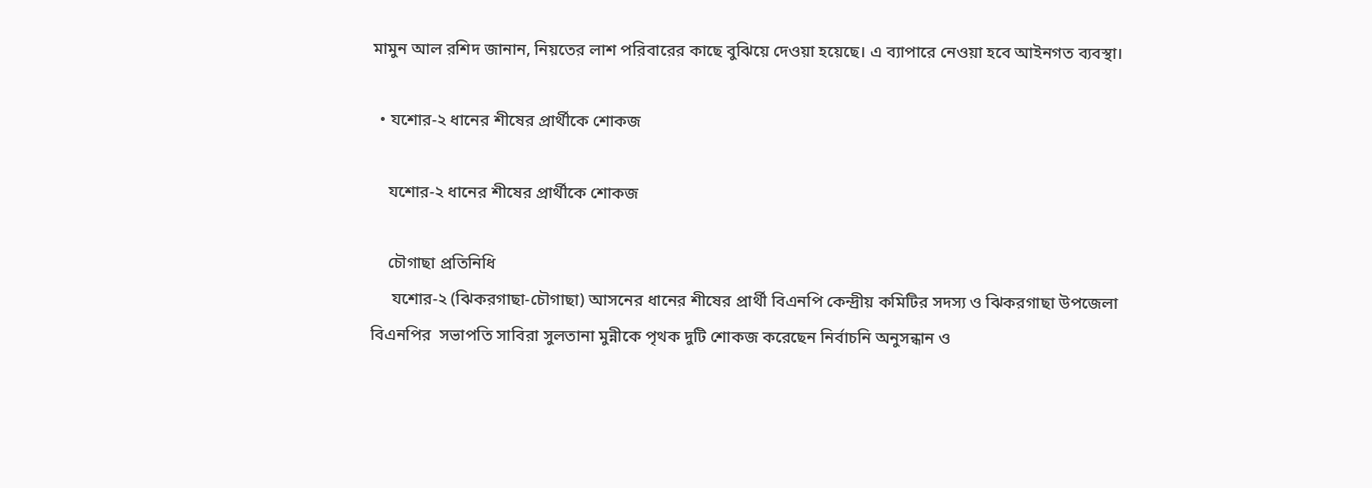মামুন আল রশিদ জানান, নিয়তের লাশ পরিবারের কাছে বুঝিয়ে দেওয়া হয়েছে। এ ব্যাপারে নেওয়া হবে আইনগত ব্যবস্থা।

  • যশোর-২ ধানের শীষের প্রার্থীকে শোকজ

    যশোর-২ ধানের শীষের প্রার্থীকে শোকজ

    চৌগাছা প্রতিনিধি
     যশোর-২ (ঝিকরগাছা-চৌগাছা) আসনের ধানের শীষের প্রার্থী বিএনপি কেন্দ্রীয় কমিটির সদস্য ও ঝিকরগাছা উপজেলা বিএনপির  সভাপতি সাবিরা সুলতানা মুন্নীকে পৃথক দুটি শোকজ করেছেন নির্বাচনি অনুসন্ধান ও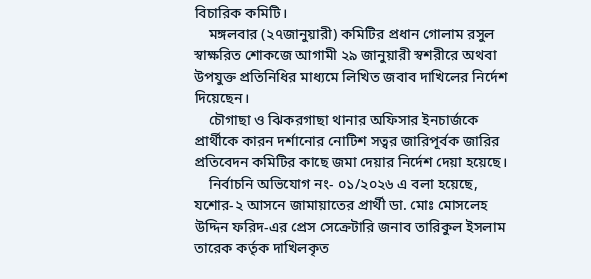বিচারিক কমিটি।
    মঙ্গলবার (২৭জানুয়ারী) কমিটির প্রধান গোলাম রসুল স্বাক্ষরিত শোকজে আগামী ২৯ জানুয়ারী স্বশরীরে অথবা উপযুক্ত প্রতিনিধির মাধ্যমে লিখিত জবাব দাখিলের নির্দেশ দিয়েছেন।
    চৌগাছা ও ঝিকরগাছা থানার অফিসার ইনচার্জকে প্রার্থীকে কারন দর্শানোর নোটিশ সত্বর জারিপূর্বক জারির প্রতিবেদন কমিটির কাছে জমা দেয়ার নির্দেশ দেয়া হয়েছে।
    নির্বাচনি অভিযোগ নং- ০১/২০২৬ এ বলা হয়েছে, যশোর-২ আসনে জামায়াতের প্রার্থী ডা. মোঃ মোসলেহ উদ্দিন ফরিদ-এর প্রেস সেক্রেটারি জনাব তারিকুল ইসলাম তারেক কর্তৃক দাখিলকৃত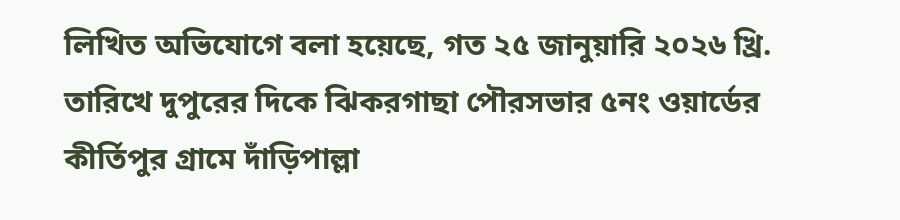লিখিত অভিযোগে বলা হয়েছে, গত ২৫ জানুয়ারি ২০২৬ খ্রি. তারিখে দুপুরের দিকে ঝিকরগাছা পৌরসভার ৫নং ওয়ার্ডের কীর্তিপুর গ্রামে দাঁড়িপাল্লা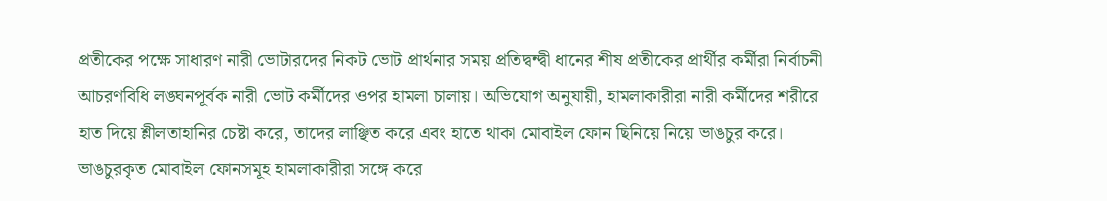প্রতীকের পক্ষে সাধারণ নারী ভোটারদের নিকট ভোট প্রার্থনার সময় প্রতিদ্বন্দ্বী ধানের শীষ প্রতীকের প্রার্থীর কর্মীরা নির্বাচনী আচরণবিধি লঙ্ঘনপূর্বক নারী ভোট কর্মীদের ওপর হামলা চালায়। অভিযোগ অনুযায়ী, হামলাকারীরা নারী কর্মীদের শরীরে হাত দিয়ে শ্লীলতাহানির চেষ্টা করে, তাদের লাঞ্ছিত করে এবং হাতে থাকা মোবাইল ফোন ছিনিয়ে নিয়ে ভাঙচুর করে। ভাঙচুরকৃত মোবাইল ফোনসমূহ হামলাকারীরা সঙ্গে করে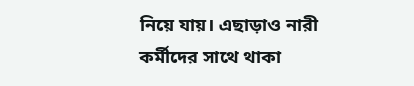নিয়ে যায়। এছাড়াও নারী কর্মীদের সাথে থাকা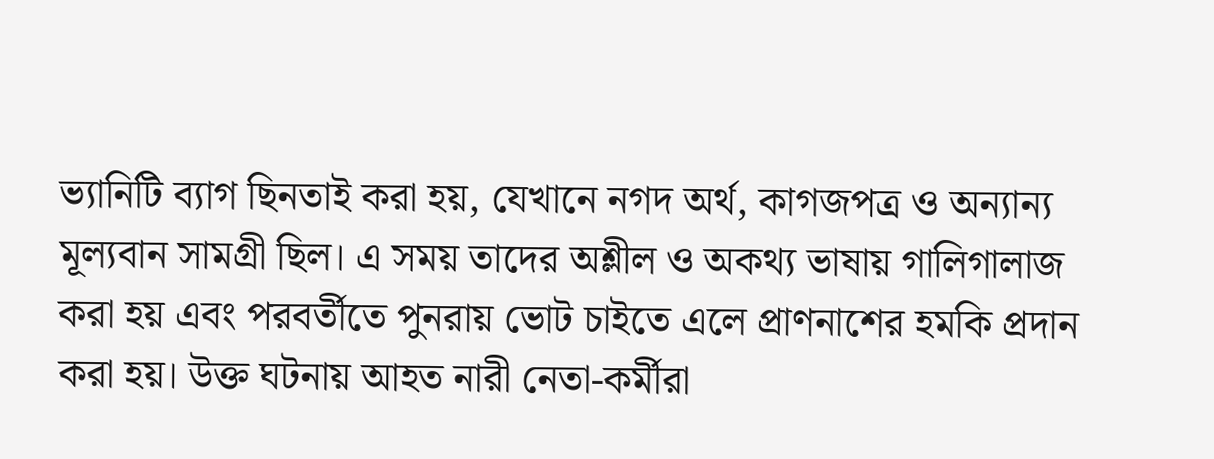ভ্যানিটি ব্যাগ ছিনতাই করা হয়, যেখানে নগদ অর্থ, কাগজপত্র ও অন্যান্য মূল্যবান সামগ্রী ছিল। এ সময় তাদের অশ্লীল ও অকথ্য ভাষায় গালিগালাজ করা হয় এবং পরবর্তীতে পুনরায় ভোট চাইতে এলে প্রাণনাশের হমকি প্রদান করা হয়। উক্ত ঘটনায় আহত নারী নেতা-কর্মীরা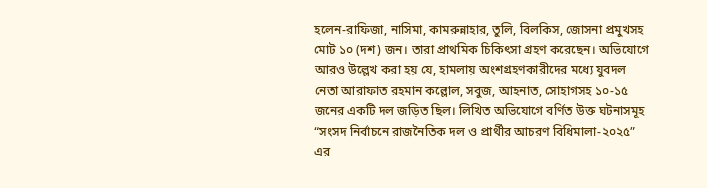হলেন-রাফিজা, নাসিমা, কামরুন্নাহার, তুলি, বিলকিস, জোসনা প্রমুখসহ মোট ১০ (দশ) জন। তারা প্রাথমিক চিকিৎসা গ্রহণ করেছেন। অভিযোগে আরও উল্লেখ করা হয় যে, হামলায় অংশগ্রহণকারীদের মধ্যে যুবদল নেতা আরাফাত রহমান কল্লোল, সবুজ, আহনাত, সোহাগসহ ১০-১৫ জনের একটি দল জড়িত ছিল। লিখিত অভিযোগে বর্ণিত উক্ত ঘটনাসমূহ “সংসদ নির্বাচনে রাজনৈতিক দল ও প্রার্থীর আচরণ বিধিমালা-২০২৫” এর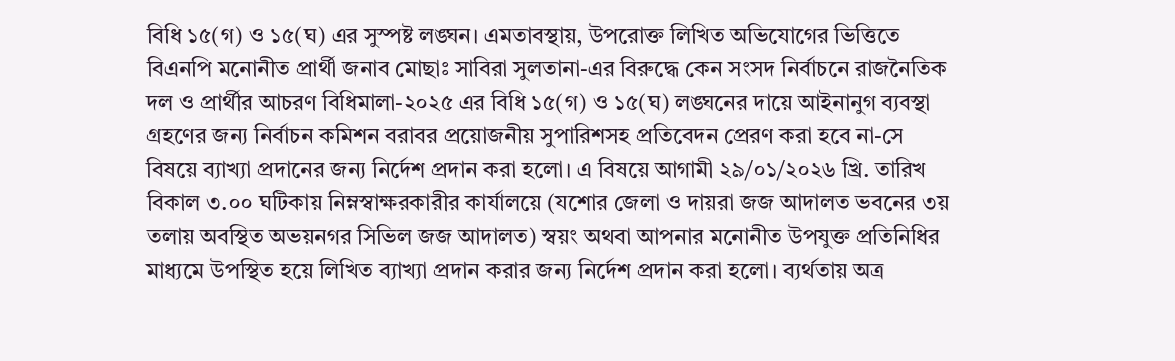বিধি ১৫(গ) ও ১৫(ঘ) এর সুস্পষ্ট লঙ্ঘন। এমতাবস্থায়, উপরোক্ত লিখিত অভিযোগের ভিত্তিতে বিএনপি মনোনীত প্রার্থী জনাব মোছাঃ সাবিরা সুলতানা-এর বিরুদ্ধে কেন সংসদ নির্বাচনে রাজনৈতিক দল ও প্রার্থীর আচরণ বিধিমালা-২০২৫ এর বিধি ১৫(গ) ও ১৫(ঘ) লঙ্ঘনের দায়ে আইনানুগ ব্যবস্থা গ্রহণের জন্য নির্বাচন কমিশন বরাবর প্রয়োজনীয় সুপারিশসহ প্রতিবেদন প্রেরণ করা হবে না-সে বিষয়ে ব্যাখ্যা প্রদানের জন্য নির্দেশ প্রদান করা হলো। এ বিষয়ে আগামী ২৯/০১/২০২৬ খ্রি. তারিখ বিকাল ৩.০০ ঘটিকায় নিম্নস্বাক্ষরকারীর কার্যালয়ে (যশোর জেলা ও দায়রা জজ আদালত ভবনের ৩য় তলায় অবস্থিত অভয়নগর সিভিল জজ আদালত) স্বয়ং অথবা আপনার মনোনীত উপযুক্ত প্রতিনিধির মাধ্যমে উপস্থিত হয়ে লিখিত ব্যাখ্যা প্রদান করার জন্য নির্দেশ প্রদান করা হলো। ব্যর্থতায় অত্র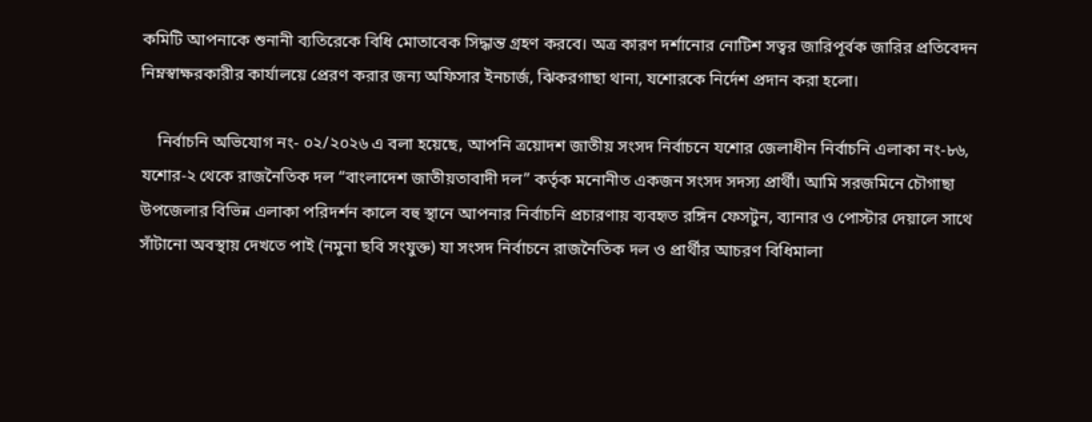কমিটি আপনাকে শুনানী ব্যতিরেকে বিধি মোতাবেক সিদ্ধান্ত গ্রহণ করবে। অত্র কারণ দর্শানোর নোটিশ সত্বর জারিপূর্বক জারির প্রতিবেদন নিম্নস্বাক্ষরকারীর কার্যালয়ে প্রেরণ করার জন্য অফিসার ইনচার্জ, ঝিকরগাছা থানা, যশোরকে নির্দেশ প্রদান করা হলো।

    নির্বাচনি অভিযোগ নং- ০২/২০২৬ এ বলা হয়েছে, আপনি ত্রয়োদশ জাতীয় সংসদ নির্বাচনে যশোর জেলাধীন নির্বাচনি এলাকা নং-৮৬, যশোর-২ থেকে রাজনৈতিক দল “বাংলাদেশ জাতীয়তাবাদী দল” কর্তৃক মনোনীত একজন সংসদ সদস্য প্রার্থী। আমি সরজমিনে চৌগাছা উপজেলার বিভিন্ন এলাকা পরিদর্শন কালে বহু স্থানে আপনার নির্বাচনি প্রচারণায় ব্যবহৃত রঙ্গিন ফেসটুন, ব্যানার ও পোস্টার দেয়ালে সাথে সাঁটানো অবস্থায় দেখতে পাই (নমুনা ছবি সংযুক্ত) যা সংসদ নির্বাচনে রাজনৈতিক দল ও প্রার্থীর আচরণ বিধিমালা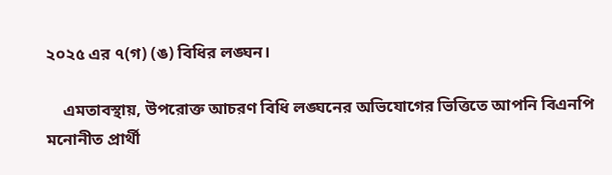২০২৫ এর ৭(গ) (ঙ) বিধির লঙ্ঘন।

    এমতাবস্থায়, উপরোক্ত আচরণ বিধি লঙ্ঘনের অভিযোগের ভিত্তিতে আপনি বিএনপি মনোনীত প্রার্থী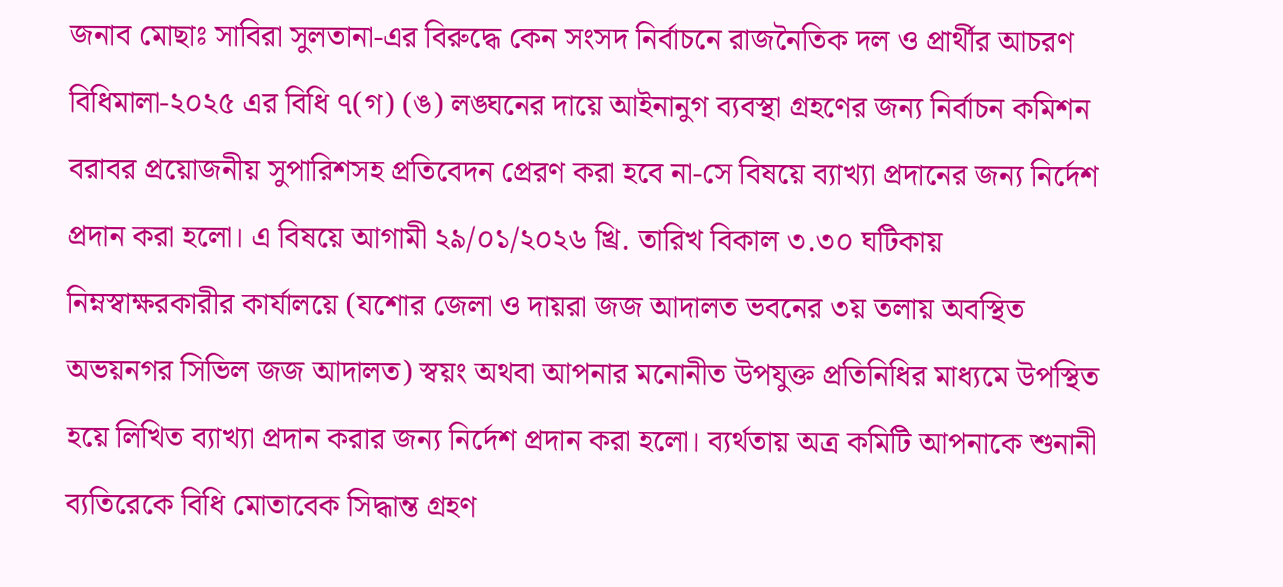জনাব মোছাঃ সাবিরা সুলতানা-এর বিরুদ্ধে কেন সংসদ নির্বাচনে রাজনৈতিক দল ও প্রার্থীর আচরণ বিধিমালা-২০২৫ এর বিধি ৭(গ) (ঙ) লঙ্ঘনের দায়ে আইনানুগ ব্যবস্থা গ্রহণের জন্য নির্বাচন কমিশন বরাবর প্রয়োজনীয় সুপারিশসহ প্রতিবেদন প্রেরণ করা হবে না-সে বিষয়ে ব্যাখ্যা প্রদানের জন্য নির্দেশ প্রদান করা হলো। এ বিষয়ে আগামী ২৯/০১/২০২৬ খ্রি. তারিখ বিকাল ৩.৩০ ঘটিকায় নিম্নস্বাক্ষরকারীর কার্যালয়ে (যশোর জেলা ও দায়রা জজ আদালত ভবনের ৩য় তলায় অবস্থিত অভয়নগর সিভিল জজ আদালত) স্বয়ং অথবা আপনার মনোনীত উপযুক্ত প্রতিনিধির মাধ্যমে উপস্থিত হয়ে লিখিত ব্যাখ্যা প্রদান করার জন্য নির্দেশ প্রদান করা হলো। ব্যর্থতায় অত্র কমিটি আপনাকে শুনানী ব্যতিরেকে বিধি মোতাবেক সিদ্ধান্ত গ্রহণ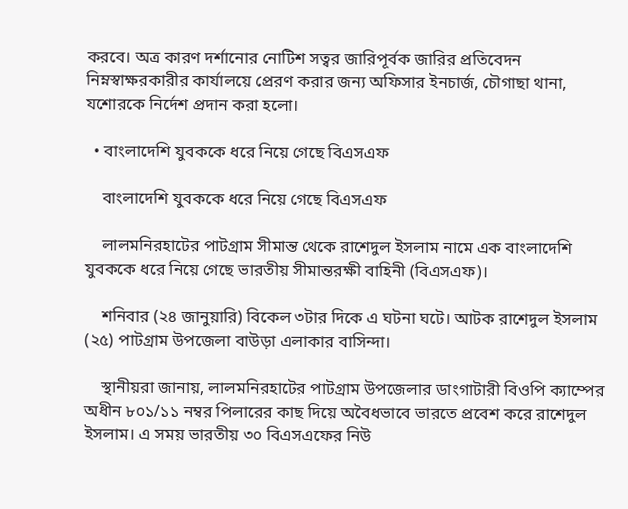করবে। অত্র কারণ দর্শানোর নোটিশ সত্বর জারিপূর্বক জারির প্রতিবেদন নিম্নস্বাক্ষরকারীর কার্যালয়ে প্রেরণ করার জন্য অফিসার ইনচার্জ, চৌগাছা থানা, যশোরকে নির্দেশ প্রদান করা হলো।

  • বাংলাদেশি যুবককে ধরে নিয়ে গেছে বিএসএফ

    বাংলাদেশি যুবককে ধরে নিয়ে গেছে বিএসএফ

    লালমনিরহাটের পাটগ্রাম সীমান্ত থেকে রাশেদুল ইসলাম নামে এক বাংলাদেশি যুবককে ধরে নিয়ে গেছে ভারতীয় সীমান্তরক্ষী বাহিনী (বিএসএফ)।

    শনিবার (২৪ জানুয়ারি) বিকেল ৩টার দিকে এ ঘটনা ঘটে। আটক রাশেদুল ইসলাম (২৫) পাটগ্রাম উপজেলা বাউড়া এলাকার বাসিন্দা।

    স্থানীয়রা জানায়, লালমনিরহাটের পাটগ্রাম উপজেলার ডাংগাটারী বিওপি ক্যাম্পের অধীন ৮০১/১১ নম্বর পিলারের কাছ দিয়ে অবৈধভাবে ভারতে প্রবেশ করে রাশেদুল ইসলাম। এ সময় ভারতীয় ৩০ বিএসএফের নিউ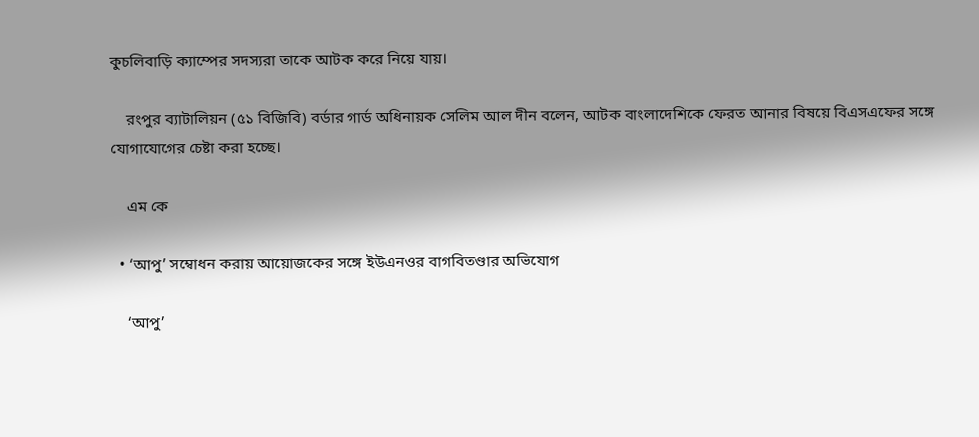কুচলিবাড়ি ক্যাম্পের সদস্যরা তাকে আটক করে নিয়ে যায়।

    রংপুর ব্যাটালিয়ন (৫১ বিজিবি) বর্ডার গার্ড অধিনায়ক সেলিম আল দীন বলেন, আটক বাংলাদেশিকে ফেরত আনার বিষয়ে বিএসএফের সঙ্গে যোগাযোগের চেষ্টা করা হচ্ছে।

    এম কে

  • ‘আপু’ সম্বোধন করায় আয়োজকের সঙ্গে ইউএনওর বাগবিতণ্ডার অভিযোগ

    ‘আপু’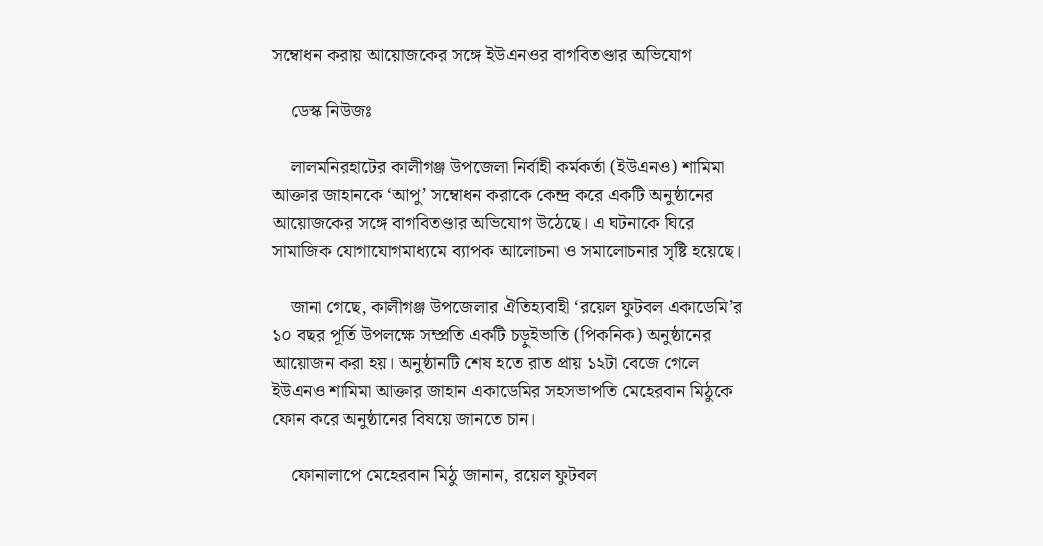সম্বোধন করায় আয়োজকের সঙ্গে ইউএনওর বাগবিতণ্ডার অভিযোগ

    ডেস্ক নিউজঃ

    লালমনিরহাটের কালীগঞ্জ উপজেলা নির্বাহী কর্মকর্তা (ইউএনও) শামিমা আক্তার জাহানকে ‘আপু’ সম্বোধন করাকে কেন্দ্র করে একটি অনুষ্ঠানের আয়োজকের সঙ্গে বাগবিতণ্ডার অভিযোগ উঠেছে। এ ঘটনাকে ঘিরে সামাজিক যোগাযোগমাধ্যমে ব্যাপক আলোচনা ও সমালোচনার সৃষ্টি হয়েছে।

    জানা গেছে, কালীগঞ্জ উপজেলার ঐতিহ্যবাহী ‘রয়েল ফুটবল একাডেমি’র ১০ বছর পূর্তি উপলক্ষে সম্প্রতি একটি চড়ুইভাতি (পিকনিক) অনুষ্ঠানের আয়োজন করা হয়। অনুষ্ঠানটি শেষ হতে রাত প্রায় ১২টা বেজে গেলে ইউএনও শামিমা আক্তার জাহান একাডেমির সহসভাপতি মেহেরবান মিঠুকে ফোন করে অনুষ্ঠানের বিষয়ে জানতে চান।

    ফোনালাপে মেহেরবান মিঠু জানান, রয়েল ফুটবল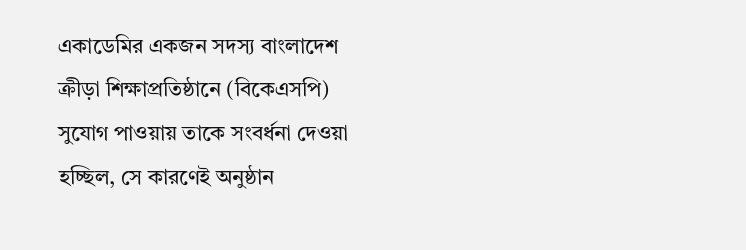একাডেমির একজন সদস্য বাংলাদেশ ক্রীড়া শিক্ষাপ্রতিষ্ঠানে (বিকেএসপি) সুযোগ পাওয়ায় তাকে সংবর্ধনা দেওয়া হচ্ছিল, সে কারণেই অনুষ্ঠান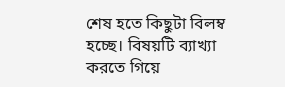শেষ হতে কিছুটা বিলম্ব হচ্ছে। বিষয়টি ব্যাখ্যা করতে গিয়ে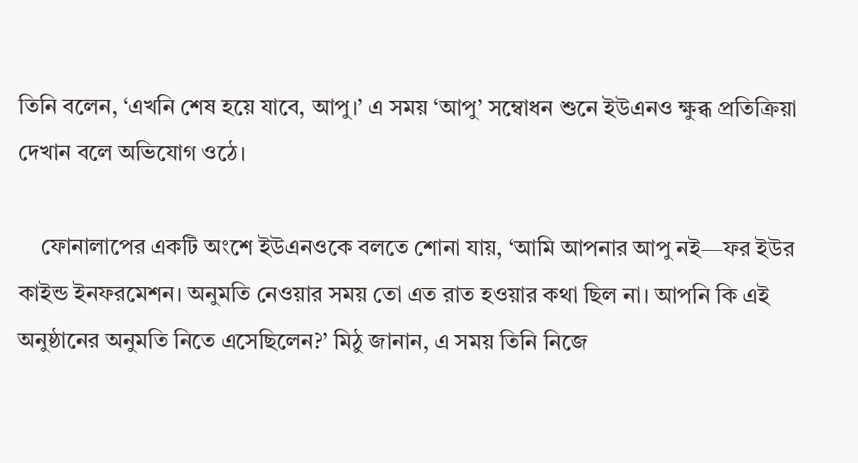তিনি বলেন, ‘এখনি শেষ হয়ে যাবে, আপু।’ এ সময় ‘আপু’ সম্বোধন শুনে ইউএনও ক্ষুব্ধ প্রতিক্রিয়া দেখান বলে অভিযোগ ওঠে।

    ফোনালাপের একটি অংশে ইউএনওকে বলতে শোনা যায়, ‘আমি আপনার আপু নই—ফর ইউর কাইন্ড ইনফরমেশন। অনুমতি নেওয়ার সময় তো এত রাত হওয়ার কথা ছিল না। আপনি কি এই অনুষ্ঠানের অনুমতি নিতে এসেছিলেন?’ মিঠু জানান, এ সময় তিনি নিজে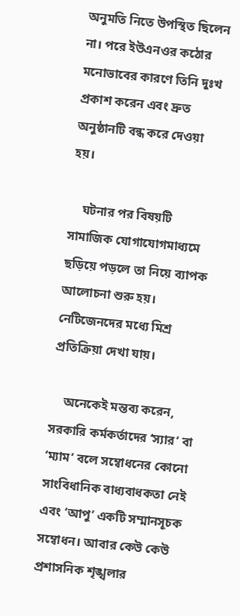অনুমতি নিতে উপস্থিত ছিলেন না। পরে ইউএনওর কঠোর মনোভাবের কারণে তিনি দুঃখ প্রকাশ করেন এবং দ্রুত অনুষ্ঠানটি বন্ধ করে দেওয়া হয়।

    ঘটনার পর বিষয়টি সামাজিক যোগাযোগমাধ্যমে ছড়িয়ে পড়লে তা নিয়ে ব্যাপক আলোচনা শুরু হয়। নেটিজেনদের মধ্যে মিশ্র প্রতিক্রিয়া দেখা যায়।

    অনেকেই মন্তব্য করেন, সরকারি কর্মকর্তাদের ‘স্যার’ বা ‘ম্যাম’ বলে সম্বোধনের কোনো সাংবিধানিক বাধ্যবাধকতা নেই এবং ‘আপু’ একটি সম্মানসূচক সম্বোধন। আবার কেউ কেউ প্রশাসনিক শৃঙ্খলার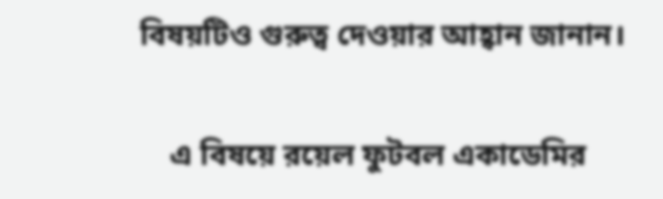বিষয়টিও গুরুত্ব দেওয়ার আহ্বান জানান।

    এ বিষয়ে রয়েল ফুটবল একাডেমির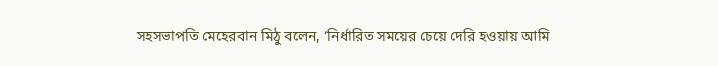সহসভাপতি মেহেরবান মিঠু বলেন, ‘নির্ধারিত সময়ের চেয়ে দেরি হওয়ায় আমি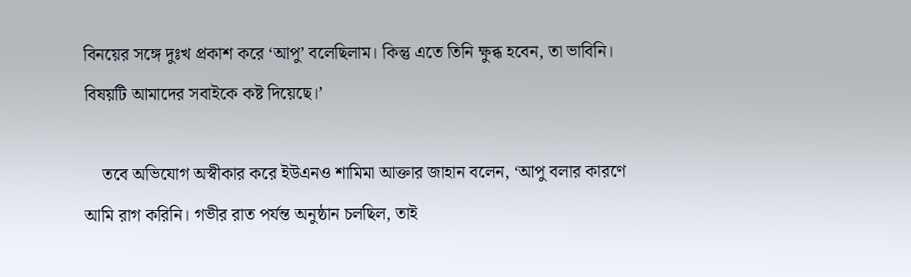বিনয়ের সঙ্গে দুঃখ প্রকাশ করে ‘আপু’ বলেছিলাম। কিন্তু এতে তিনি ক্ষুব্ধ হবেন, তা ভাবিনি। বিষয়টি আমাদের সবাইকে কষ্ট দিয়েছে।’

    তবে অভিযোগ অস্বীকার করে ইউএনও শামিমা আক্তার জাহান বলেন, ‘আপু বলার কারণে আমি রাগ করিনি। গভীর রাত পর্যন্ত অনুষ্ঠান চলছিল, তাই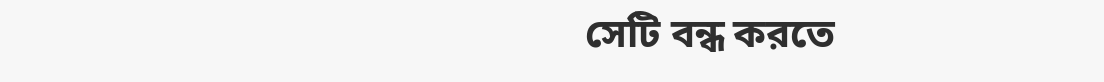সেটি বন্ধ করতে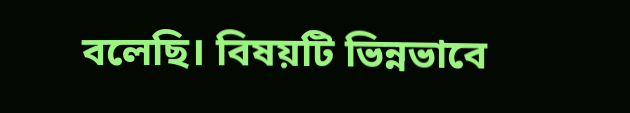বলেছি। বিষয়টি ভিন্নভাবে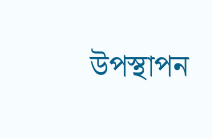উপস্থাপন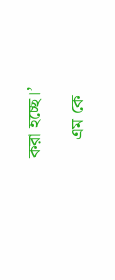করা হচ্ছে।’

    এম কে